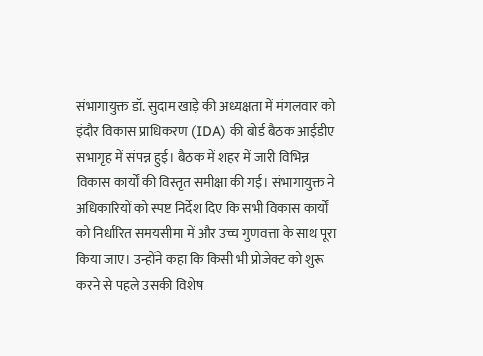संभागायुक्त डॉ. सुदाम खाड़े की अध्यक्षता में मंगलवार को इंदौर विकास प्राधिकरण (IDA) की बोर्ड बैठक आईडीए सभागृह में संपन्न हुई। बैठक में शहर में जारी विभिन्न विकास कार्यों की विस्तृत समीक्षा की गई। संभागायुक्त ने अधिकारियों को स्पष्ट निर्देश दिए कि सभी विकास कार्यों को निर्धारित समयसीमा में और उच्च गुणवत्ता के साथ पूरा किया जाए। उन्होंने कहा कि किसी भी प्रोजेक्ट को शुरू करने से पहले उसकी विशेष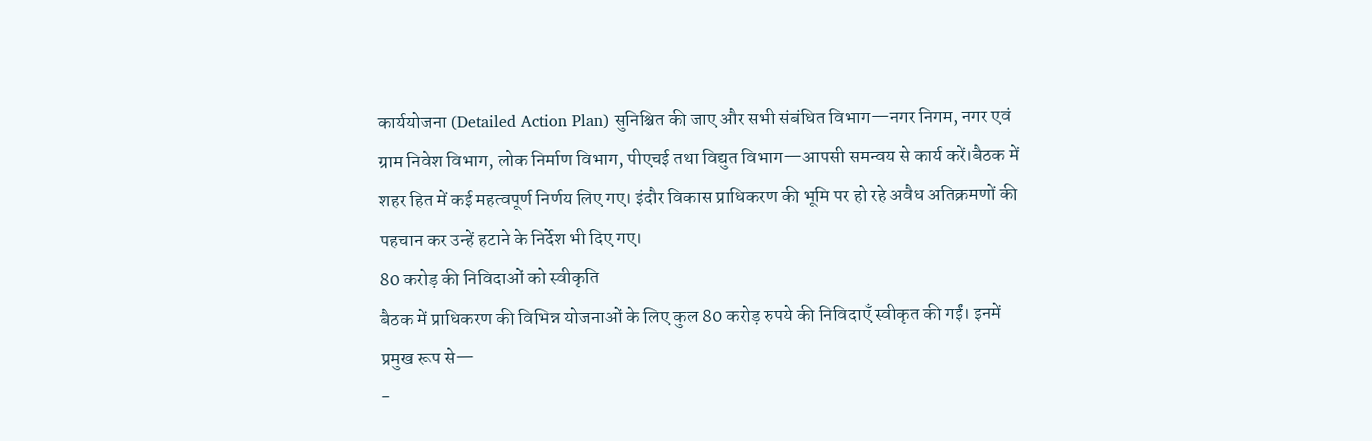कार्ययोजना (Detailed Action Plan) सुनिश्चित की जाए और सभी संबंधित विभाग—नगर निगम, नगर एवं ग्राम निवेश विभाग, लोक निर्माण विभाग, पीएचई तथा विद्युत विभाग—आपसी समन्वय से कार्य करें।बैठक में शहर हित में कई महत्वपूर्ण निर्णय लिए गए। इंदौर विकास प्राधिकरण की भूमि पर हो रहे अवैध अतिक्रमणों की पहचान कर उन्हें हटाने के निर्देश भी दिए गए।
80 करोड़ की निविदाओं को स्वीकृति
बैठक में प्राधिकरण की विभिन्न योजनाओं के लिए कुल 80 करोड़ रुपये की निविदाएँ स्वीकृत की गईं। इनमें प्रमुख रूप से—
-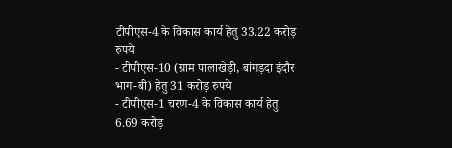टीपीएस-4 के विकास कार्य हेतु 33.22 करोड़ रुपये
- टीपीएस-10 (ग्राम पालाखेड़ी, बांगड़दा इंदौर भाग-बी) हेतु 31 करोड़ रुपये
- टीपीएस-1 चरण-4 के विकास कार्य हेतु 6.69 करोड़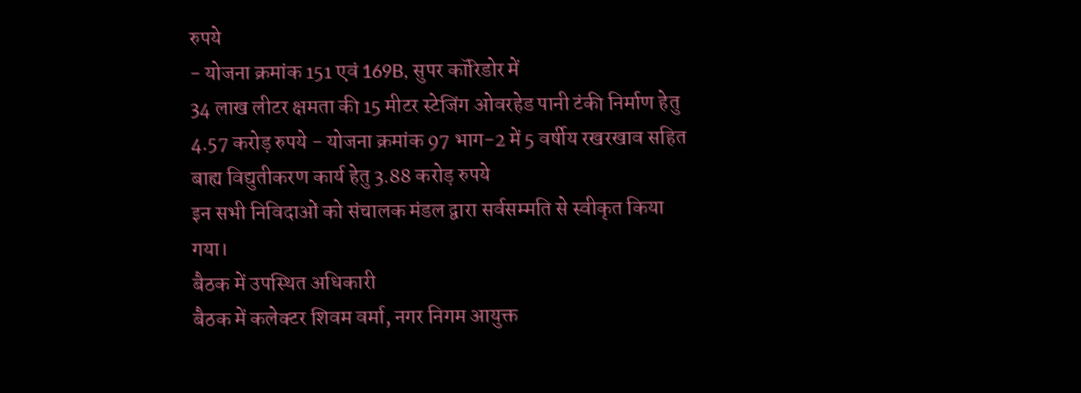रुपये
- योजना क्रमांक 151 एवं 169B, सुपर कॉरिडोर में
34 लाख लीटर क्षमता की 15 मीटर स्टेजिंग ओवरहेड पानी टंकी निर्माण हेतु 4.57 करोड़ रुपये - योजना क्रमांक 97 भाग-2 में 5 वर्षीय रखरखाव सहित बाह्य विद्युतीकरण कार्य हेतु 3.88 करोड़ रुपये
इन सभी निविदाओं को संचालक मंडल द्वारा सर्वसम्मति से स्वीकृत किया गया।
बैठक में उपस्थित अधिकारी
बैठक में कलेक्टर शिवम वर्मा, नगर निगम आयुक्त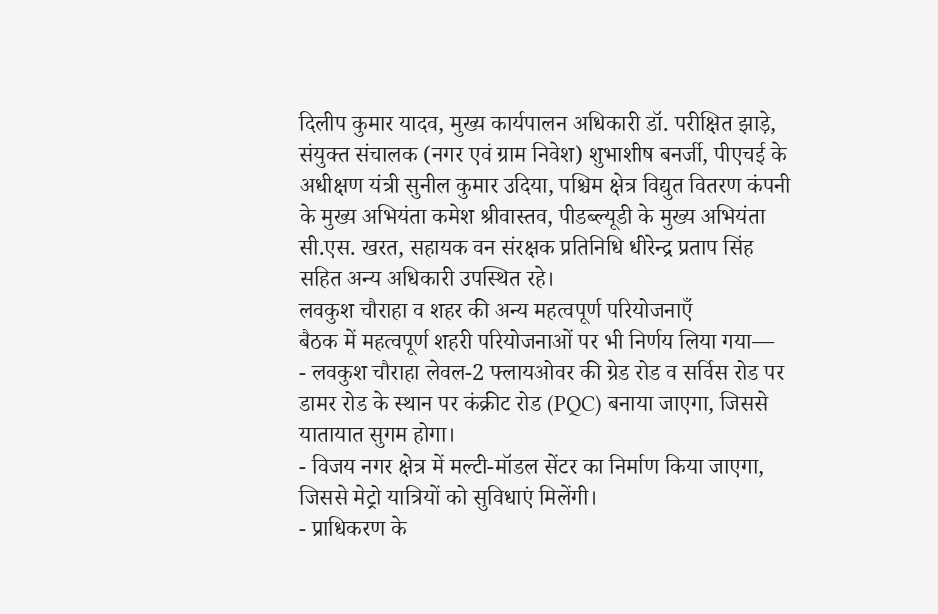दिलीप कुमार यादव, मुख्य कार्यपालन अधिकारी डॉ. परीक्षित झाड़े, संयुक्त संचालक (नगर एवं ग्राम निवेश) शुभाशीष बनर्जी, पीएचई के अधीक्षण यंत्री सुनील कुमार उदिया, पश्चिम क्षेत्र विद्युत वितरण कंपनी के मुख्य अभियंता कमेश श्रीवास्तव, पीडब्ल्यूडी के मुख्य अभियंता सी.एस. खरत, सहायक वन संरक्षक प्रतिनिधि धीरेन्द्र प्रताप सिंह सहित अन्य अधिकारी उपस्थित रहे।
लवकुश चौराहा व शहर की अन्य महत्वपूर्ण परियोजनाएँ
बैठक में महत्वपूर्ण शहरी परियोजनाओं पर भी निर्णय लिया गया—
- लवकुश चौराहा लेवल-2 फ्लायओवर की ग्रेड रोड व सर्विस रोड पर डामर रोड के स्थान पर कंक्रीट रोड (PQC) बनाया जाएगा, जिससे यातायात सुगम होगा।
- विजय नगर क्षेत्र में मल्टी-मॉडल सेंटर का निर्माण किया जाएगा, जिससे मेट्रो यात्रियों को सुविधाएं मिलेंगी।
- प्राधिकरण के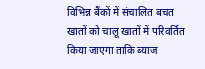विभिन्न बैंकों में संचालित बचत खातों को चालू खातों में परिवर्तित किया जाएगा ताकि ब्याज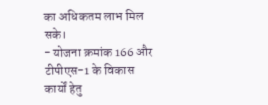का अधिकतम लाभ मिल सके।
- योजना क्रमांक 166 और टीपीएस-1 के विकास कार्यों हेतु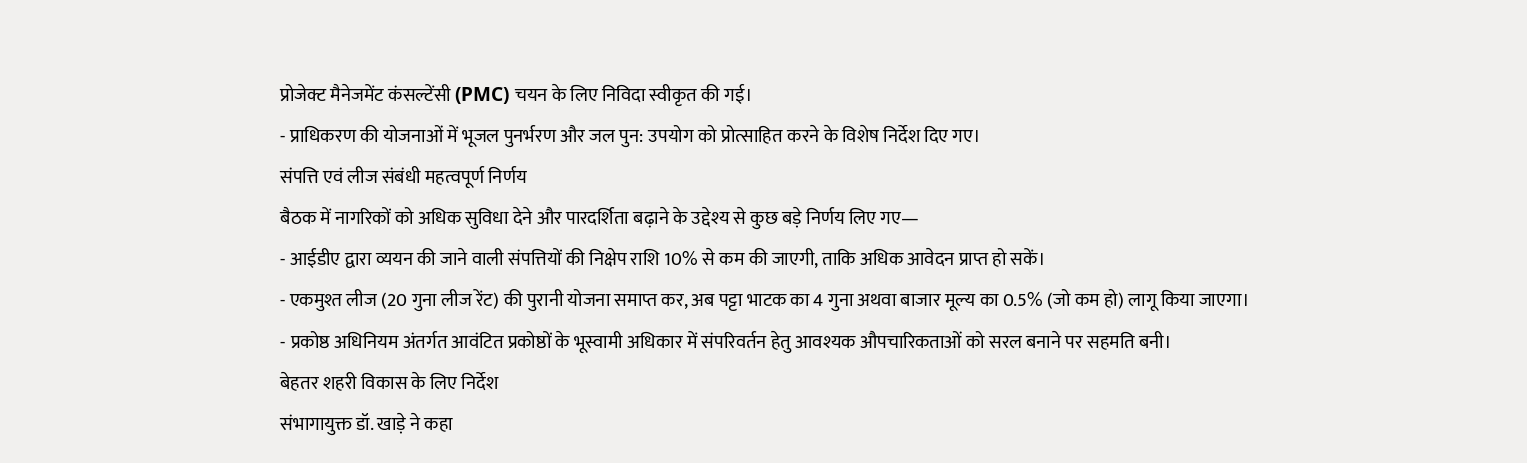प्रोजेक्ट मैनेजमेंट कंसल्टेंसी (PMC) चयन के लिए निविदा स्वीकृत की गई।
- प्राधिकरण की योजनाओं में भूजल पुनर्भरण और जल पुन: उपयोग को प्रोत्साहित करने के विशेष निर्देश दिए गए।
संपत्ति एवं लीज संबंधी महत्वपूर्ण निर्णय
बैठक में नागरिकों को अधिक सुविधा देने और पारदर्शिता बढ़ाने के उद्देश्य से कुछ बड़े निर्णय लिए गए—
- आईडीए द्वारा व्ययन की जाने वाली संपत्तियों की निक्षेप राशि 10% से कम की जाएगी, ताकि अधिक आवेदन प्राप्त हो सकें।
- एकमुश्त लीज (20 गुना लीज रेंट) की पुरानी योजना समाप्त कर, अब पट्टा भाटक का 4 गुना अथवा बाजार मूल्य का 0.5% (जो कम हो) लागू किया जाएगा।
- प्रकोष्ठ अधिनियम अंतर्गत आवंटित प्रकोष्ठों के भूस्वामी अधिकार में संपरिवर्तन हेतु आवश्यक औपचारिकताओं को सरल बनाने पर सहमति बनी।
बेहतर शहरी विकास के लिए निर्देश
संभागायुक्त डॉ. खाड़े ने कहा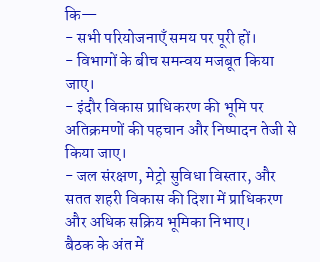कि—
- सभी परियोजनाएँ समय पर पूरी हों।
- विभागों के बीच समन्वय मजबूत किया जाए।
- इंदौर विकास प्राधिकरण की भूमि पर अतिक्रमणों की पहचान और निष्पादन तेजी से किया जाए।
- जल संरक्षण, मेट्रो सुविधा विस्तार, और सतत शहरी विकास की दिशा में प्राधिकरण और अधिक सक्रिय भूमिका निभाए।
बैठक के अंत में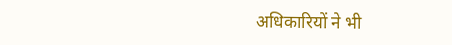अधिकारियों ने भी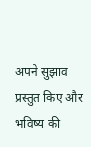अपने सुझाव प्रस्तुत किए और भविष्य की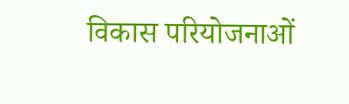विकास परियोजनाओं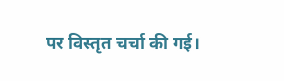पर विस्तृत चर्चा की गई।